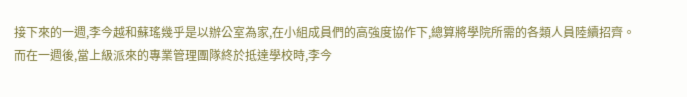接下來的一週,李今越和蘇瑤幾乎是以辦公室為家,在小組成員們的高強度協作下,總算將學院所需的各類人員陸續招齊。
而在一週後,當上級派來的專業管理團隊終於抵達學校時,李今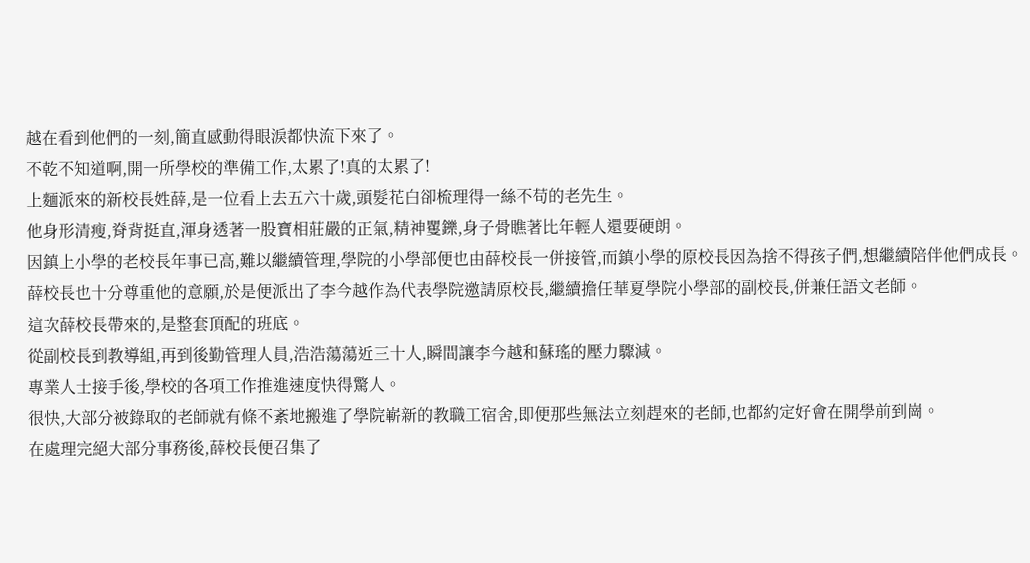越在看到他們的一刻,簡直感動得眼淚都快流下來了。
不乾不知道啊,開一所學校的準備工作,太累了!真的太累了!
上麵派來的新校長姓薛,是一位看上去五六十歲,頭髮花白卻梳理得一絲不苟的老先生。
他身形清瘦,脊背挺直,渾身透著一股寶相莊嚴的正氣,精神矍鑠,身子骨瞧著比年輕人還要硬朗。
因鎮上小學的老校長年事已高,難以繼續管理,學院的小學部便也由薛校長一併接管,而鎮小學的原校長因為捨不得孩子們,想繼續陪伴他們成長。
薛校長也十分尊重他的意願,於是便派出了李今越作為代表學院邀請原校長,繼續擔任華夏學院小學部的副校長,併兼任語文老師。
這次薛校長帶來的,是整套頂配的班底。
從副校長到教導組,再到後勤管理人員,浩浩蕩蕩近三十人,瞬間讓李今越和蘇瑤的壓力驟減。
專業人士接手後,學校的各項工作推進速度快得驚人。
很快,大部分被錄取的老師就有條不紊地搬進了學院嶄新的教職工宿舍,即便那些無法立刻趕來的老師,也都約定好會在開學前到崗。
在處理完絕大部分事務後,薛校長便召集了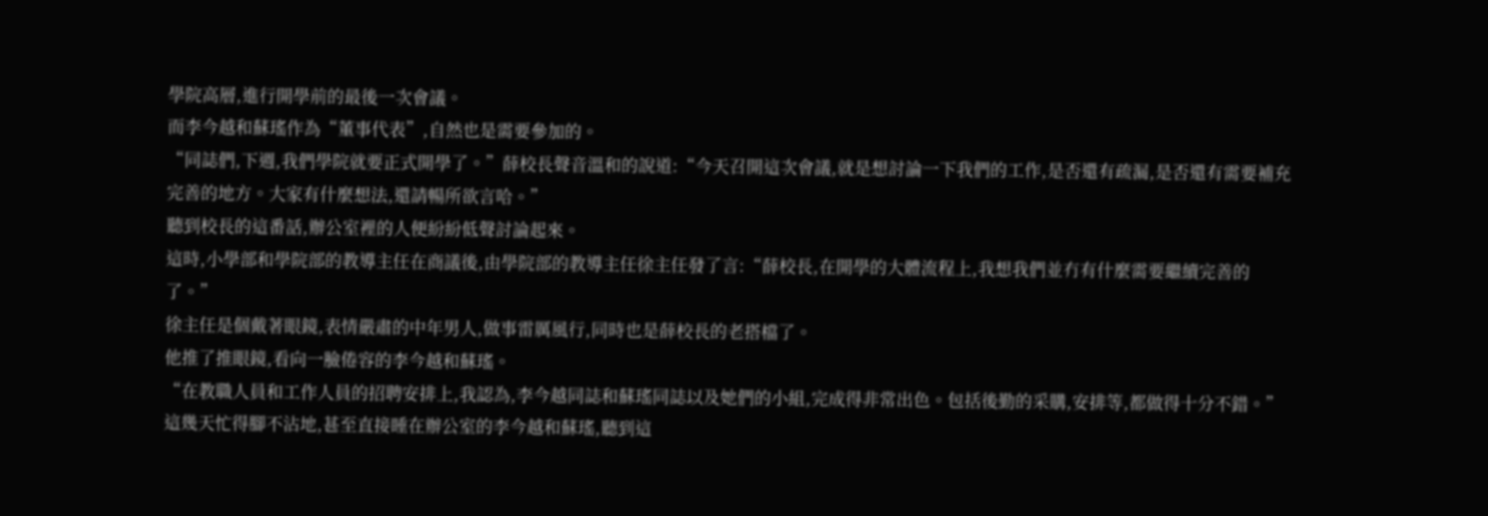學院高層,進行開學前的最後一次會議。
而李今越和蘇瑤作為“董事代表”,自然也是需要參加的。
“同誌們,下週,我們學院就要正式開學了。”薛校長聲音溫和的說道:“今天召開這次會議,就是想討論一下我們的工作,是否還有疏漏,是否還有需要補充完善的地方。大家有什麼想法,還請暢所欲言哈。”
聽到校長的這番話,辦公室裡的人便紛紛低聲討論起來。
這時,小學部和學院部的教導主任在商議後,由學院部的教導主任徐主任發了言:“薛校長,在開學的大體流程上,我想我們並冇有什麼需要繼續完善的了。”
徐主任是個戴著眼鏡,表情嚴肅的中年男人,做事雷厲風行,同時也是薛校長的老搭檔了。
他推了推眼鏡,看向一臉倦容的李今越和蘇瑤。
“在教職人員和工作人員的招聘安排上,我認為,李今越同誌和蘇瑤同誌以及她們的小組,完成得非常出色。包括後勤的采購,安排等,都做得十分不錯。”
這幾天忙得腳不沾地,甚至直接睡在辦公室的李今越和蘇瑤,聽到這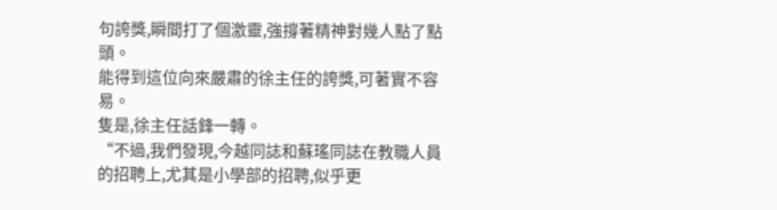句誇獎,瞬間打了個激靈,強撐著精神對幾人點了點頭。
能得到這位向來嚴肅的徐主任的誇獎,可著實不容易。
隻是,徐主任話鋒一轉。
“不過,我們發現,今越同誌和蘇瑤同誌在教職人員的招聘上,尤其是小學部的招聘,似乎更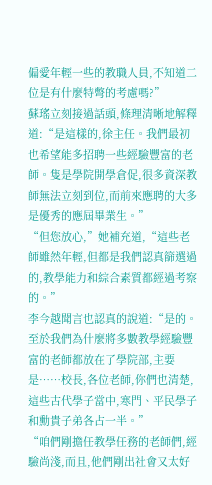偏愛年輕一些的教職人員,不知道二位是有什麼特彆的考慮嗎?”
蘇瑤立刻接過話頭,條理清晰地解釋道:“是這樣的,徐主任。我們最初也希望能多招聘一些經驗豐富的老師。隻是學院開學倉促,很多資深教師無法立刻到位,而前來應聘的大多是優秀的應屆畢業生。”
“但您放心,”她補充道,“這些老師雖然年輕,但都是我們認真篩選過的,教學能力和綜合素質都經過考察的。”
李今越聞言也認真的說道:“是的。至於我們為什麼將多數教學經驗豐富的老師都放在了學院部,主要是……校長,各位老師,你們也清楚,這些古代學子當中,寒門、平民學子和勳貴子弟各占一半。”
“咱們剛擔任教學任務的老師們,經驗尚淺,而且,他們剛出社會又太好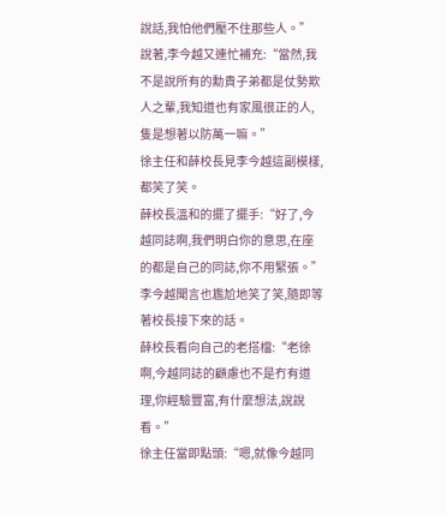說話,我怕他們壓不住那些人。”
說著,李今越又連忙補充:“當然,我不是說所有的勳貴子弟都是仗勢欺人之輩,我知道也有家風很正的人,隻是想著以防萬一嘛。”
徐主任和薛校長見李今越這副模樣,都笑了笑。
薛校長溫和的擺了擺手:“好了,今越同誌啊,我們明白你的意思,在座的都是自己的同誌,你不用緊張。”
李今越聞言也尷尬地笑了笑,隨即等著校長接下來的話。
薛校長看向自己的老搭檔:“老徐啊,今越同誌的顧慮也不是冇有道理,你經驗豐富,有什麼想法,說說看。”
徐主任當即點頭:“嗯,就像今越同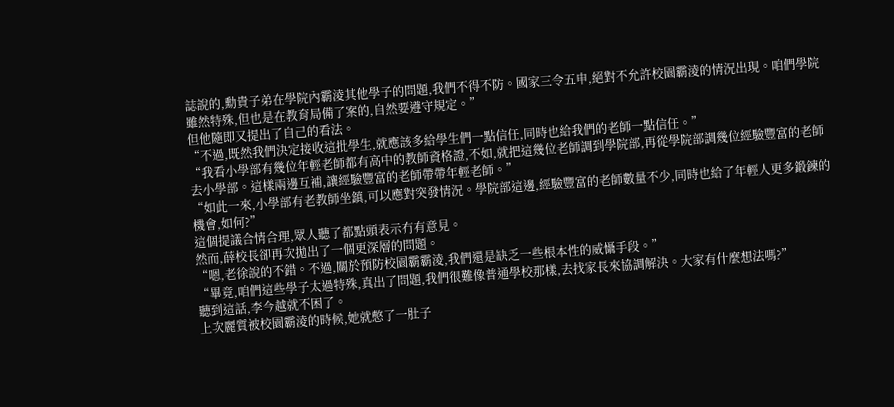誌說的,勳貴子弟在學院內霸淩其他學子的問題,我們不得不防。國家三令五申,絕對不允許校園霸淩的情況出現。咱們學院雖然特殊,但也是在教育局備了案的,自然要遵守規定。”
但他隨即又提出了自己的看法。
“不過,既然我們決定接收這批學生,就應該多給學生們一點信任,同時也給我們的老師一點信任。”
“我看小學部有幾位年輕老師都有高中的教師資格證,不如,就把這幾位老師調到學院部,再從學院部調幾位經驗豐富的老師去小學部。這樣兩邊互補,讓經驗豐富的老師帶帶年輕老師。”
“如此一來,小學部有老教師坐鎮,可以應對突發情況。學院部這邊,經驗豐富的老師數量不少,同時也給了年輕人更多鍛鍊的機會,如何?”
這個提議合情合理,眾人聽了都點頭表示冇有意見。
然而,薛校長卻再次拋出了一個更深層的問題。
“嗯,老徐說的不錯。不過,關於預防校園霸霸淩,我們還是缺乏一些根本性的威懾手段。”
“畢竟,咱們這些學子太過特殊,真出了問題,我們很難像普通學校那樣,去找家長來協調解決。大家有什麼想法嗎?”
聽到這話,李今越就不困了。
上次麗質被校園霸淩的時候,她就憋了一肚子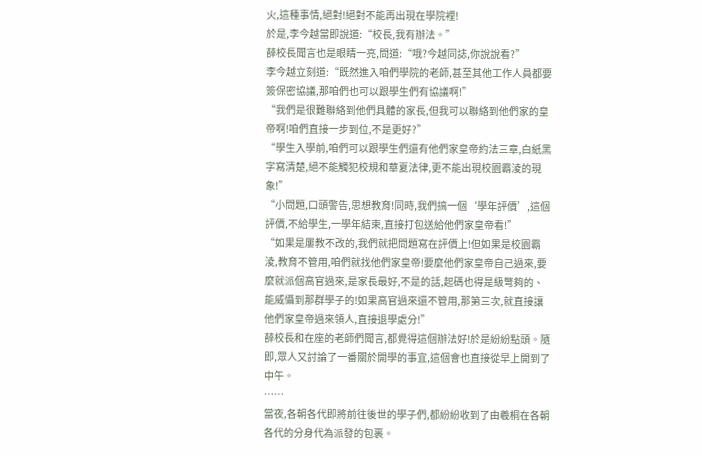火,這種事情,絕對!絕對不能再出現在學院裡!
於是,李今越當即說道:“校長,我有辦法。”
薛校長聞言也是眼睛一亮,問道:“哦?今越同誌,你說說看?”
李今越立刻道:“既然進入咱們學院的老師,甚至其他工作人員都要簽保密協議,那咱們也可以跟學生們有協議啊!”
“我們是很難聯絡到他們具體的家長,但我可以聯絡到他們家的皇帝啊!咱們直接一步到位,不是更好?”
“學生入學前,咱們可以跟學生們還有他們家皇帝約法三章,白紙黑字寫清楚,絕不能觸犯校規和華夏法律,更不能出現校園霸淩的現象!”
“小問題,口頭警告,思想教育!同時,我們搞一個‘學年評價’,這個評價,不給學生,一學年結束,直接打包送給他們家皇帝看!”
“如果是屢教不改的,我們就把問題寫在評價上!但如果是校園霸淩,教育不管用,咱們就找他們家皇帝!要麼他們家皇帝自己過來,要麼就派個高官過來,是家長最好,不是的話,起碼也得是級彆夠的、能威懾到那群學子的!如果高官過來還不管用,那第三次,就直接讓他們家皇帝過來領人,直接退學處分!”
薛校長和在座的老師們聞言,都覺得這個辦法好!於是紛紛點頭。隨即,眾人又討論了一番關於開學的事宜,這個會也直接從早上開到了中午。
……
當夜,各朝各代即將前往後世的學子們,都紛紛收到了由羲桐在各朝各代的分身代為派發的包裹。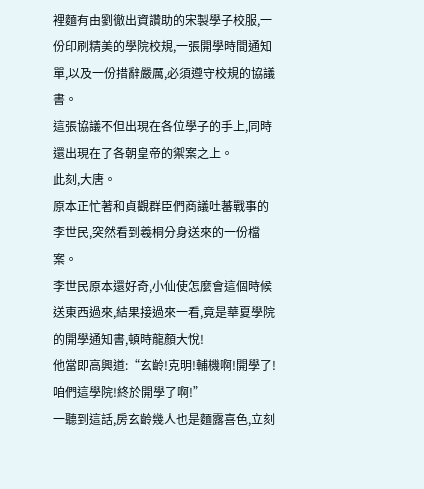裡麵有由劉徹出資讚助的宋製學子校服,一份印刷精美的學院校規,一張開學時間通知單,以及一份措辭嚴厲,必須遵守校規的協議書。
這張協議不但出現在各位學子的手上,同時還出現在了各朝皇帝的禦案之上。
此刻,大唐。
原本正忙著和貞觀群臣們商議吐蕃戰事的李世民,突然看到羲桐分身送來的一份檔案。
李世民原本還好奇,小仙使怎麼會這個時候送東西過來,結果接過來一看,竟是華夏學院的開學通知書,頓時龍顏大悅!
他當即高興道:“玄齡!克明!輔機啊!開學了!咱們這學院!終於開學了啊!”
一聽到這話,房玄齡幾人也是麵露喜色,立刻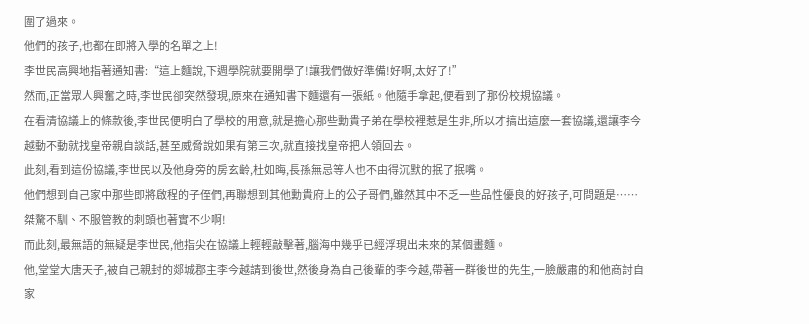圍了過來。
他們的孩子,也都在即將入學的名單之上!
李世民高興地指著通知書:“這上麵說,下週學院就要開學了!讓我們做好準備!好啊,太好了!”
然而,正當眾人興奮之時,李世民卻突然發現,原來在通知書下麵還有一張紙。他隨手拿起,便看到了那份校規協議。
在看清協議上的條款後,李世民便明白了學校的用意,就是擔心那些勳貴子弟在學校裡惹是生非,所以才搞出這麼一套協議,還讓李今越動不動就找皇帝親自談話,甚至威脅說如果有第三次,就直接找皇帝把人領回去。
此刻,看到這份協議,李世民以及他身旁的房玄齡,杜如晦,長孫無忌等人也不由得沉默的抿了抿嘴。
他們想到自己家中那些即將啟程的子侄們,再聯想到其他勳貴府上的公子哥們,雖然其中不乏一些品性優良的好孩子,可問題是……桀驁不馴、不服管教的刺頭也著實不少啊!
而此刻,最無語的無疑是李世民,他指尖在協議上輕輕敲擊著,腦海中幾乎已經浮現出未來的某個畫麵。
他,堂堂大唐天子,被自己親封的郯城郡主李今越請到後世,然後身為自己後輩的李今越,帶著一群後世的先生,一臉嚴肅的和他商討自家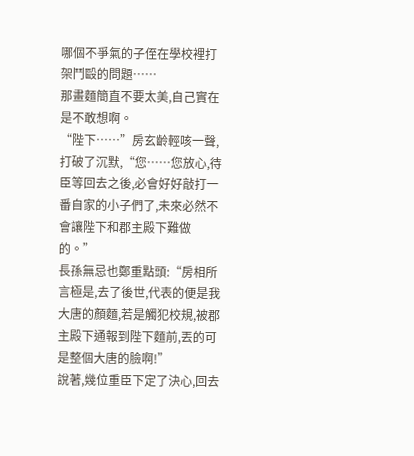哪個不爭氣的子侄在學校裡打架鬥毆的問題……
那畫麵簡直不要太美,自己實在是不敢想啊。
“陛下……”房玄齡輕咳一聲,打破了沉默,“您……您放心,待臣等回去之後,必會好好敲打一番自家的小子們了,未來必然不會讓陛下和郡主殿下難做的。”
長孫無忌也鄭重點頭:“房相所言極是,去了後世,代表的便是我大唐的顏麵,若是觸犯校規,被郡主殿下通報到陛下麵前,丟的可是整個大唐的臉啊!”
說著,幾位重臣下定了決心,回去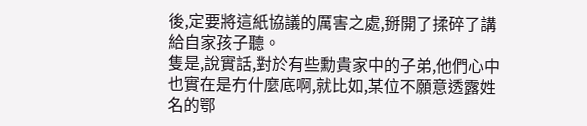後,定要將這紙協議的厲害之處,掰開了揉碎了講給自家孩子聽。
隻是,說實話,對於有些勳貴家中的子弟,他們心中也實在是冇什麼底啊,就比如,某位不願意透露姓名的鄂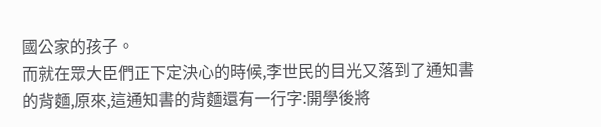國公家的孩子。
而就在眾大臣們正下定決心的時候,李世民的目光又落到了通知書的背麵,原來,這通知書的背麵還有一行字:開學後將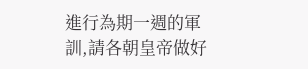進行為期一週的軍訓,請各朝皇帝做好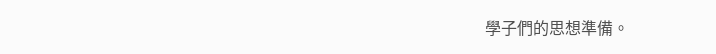學子們的思想準備。